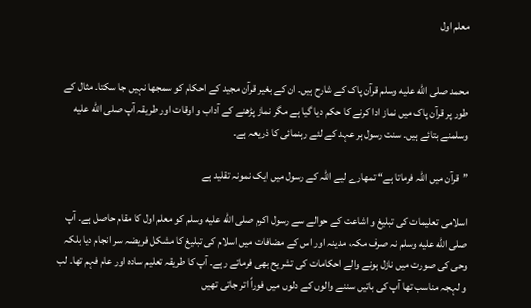معلم اول


محمد صلى الله عليه وسلم قرآن پاک کے شارح ہیں۔ ان کے بغیر قرآن مجید کے احکام کو سمجھا نہیں جا سکتا۔ مثال کے طور پر قرآن پاک میں نماز ادا کرنے کا حکم دیا گیا ہے مگر نماز پڑھنے کے آداب و اوقات اور طریقہ آپ صلى الله عليه وسلمنے بتائے ہیں۔ سنت رسول ہر عہد کے لئے رہنمائی کا ذریعہ ہے۔

”قرآن میں اللہ فرماتا ہے“ تمھارے لیے اللہ کے رسول میں ایک نمونہ تقلید ہے

اسلامی تعلیمات کی تبلیغ و اشاعت کے حوالے سے رسول اکرم صلى الله عليه وسلم کو معلم اول کا مقام حاصل ہے۔ آپ صلى الله عليه وسلم نہ صرف مکہ، مدینہ اور اس کے مضافات میں اسلام کی تبلیغ کا مشکل فریضہ سر انجام دیا بلکہ وحی کی صورت میں نازل ہونے والے احکامات کی تشریح بھی فرماتے رہے۔ آپ کا طریقہ تعلیم سادہ اور عام فہم تھا۔ لب و لہجہ مناسب تھا آپ کی باتیں سننے والوں کے دلوں میں فوراً اتر جاتی تھیں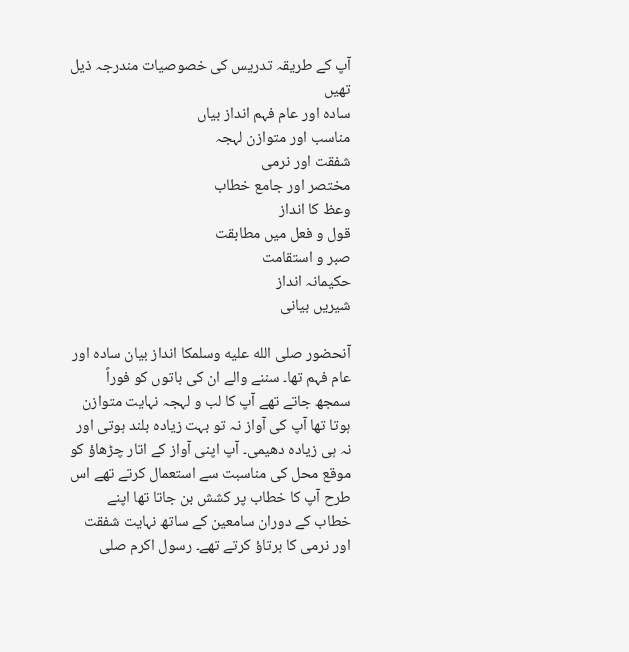آپ کے طریقہ تدریس کی خصوصیات مندرجہ ذیل تھیں
سادہ اور عام فہم انداز بیاں
مناسب اور متوازن لہجہ
شفقت اور نرمی
مختصر اور جامع خطاب
وعظ کا انداز
قول و فعل میں مطابقت
صبر و استقامت
حکیمانہ انداز
شیریں بیانی

آنحضور صلى الله عليه وسلمکا انداز بیان سادہ اور عام فہم تھا۔ سننے والے ان کی باتوں کو فوراً سمجھ جاتے تھے آپ کا لب و لہجہ نہایت متوازن ہوتا تھا آپ کی آواز نہ تو بہت زیادہ بلند ہوتی اور نہ ہی زیادہ دھیمی۔ آپ اپنی آواز کے اتار چڑھاؤ کو موقع محل کی مناسبت سے استعمال کرتے تھے اس طرح آپ کا خطاب پر کشش بن جاتا تھا اپنے خطاب کے دوران سامعین کے ساتھ نہایت شفقت اور نرمی کا برتاؤ کرتے تھے۔ رسول اکرم صلى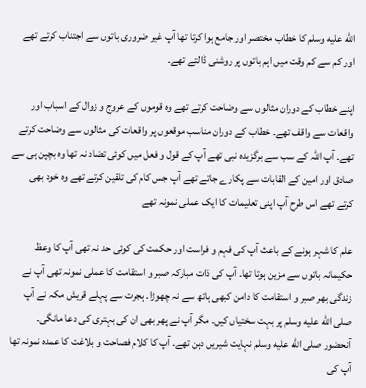الله عليه وسلم کا خطاب مختصر اور جامع ہوا کرتا تھا آپ غیر ضروری باتوں سے اجتناب کرتے تھے اور کم سے کم وقت میں اہم باتوں پر روشنی ڈالتے تھے۔

اپنے خطاب کے دوران مثالوں سے وضاحت کرتے تھے وہ قوموں کے عروج و زوال کے اسباب اور واقعات سے واقف تھے۔ خطاب کے دوران مناسب موقعوں پر واقعات کی مثالوں سے وضاحت کرتے تھے۔ آپ اللہ کے سب سے برگزیدہ نبی تھے آپ کے قول و فعل میں کوئی تضاد نہ تھا وہ بچپن ہی سے صادق اور امین کے القابات سے پکارے جاتے تھے آپ جس کام کی تلقین کرتے تھے وہ خود بھی کرتے تھے اس طرح آپ اپنی تعلیمات کا ایک عملی نمونہ تھے

علم کا شہر ہونے کے باعث آپ کی فہم و فراست اور حکمت کی کوئی حد نہ تھی آپ کا وعظ حکیمانہ باتوں سے مزین ہوتا تھا۔ آپ کی ذات مبارکہ صبر و استقامت کا عملی نمونہ تھی آپ نے زندگی بھر صبر و استقامت کا دامن کبھی ہاتھ سے نہ چھوڑا۔ ہجرت سے پہلے قریش مکہ نے آپ صلى الله عليه وسلم پر بہت سختیاں کیں۔ مگر آپ نے پھر بھی ان کی بہتری کی دعا مانگی۔ آنحضور صلى الله عليه وسلم نہایت شیریں دہن تھے۔ آپ کا کلام فصاحت و بلاغت کا عمدہ نمونہ تھا آپ کی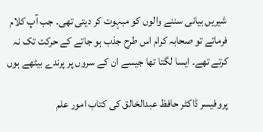شیریں بیانی سننے والوں کو مبہوت کر دیتی تھی۔ جب آپ کلام فرماتے تو صحابہ کرام اس طرح جذب ہو جاتے کے حرکت تک نہ کرتے تھے۔ ایسا لگتا تھا جیسے ان کے سروں پر پرندے بیٹھے ہوں

پروفیسر ڈاکٹر حافظ عبدالخالق کی کتاب امور علم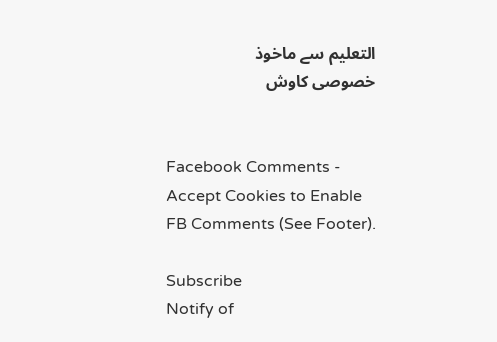التعلیم سے ماخوذ
خصوصی کاوش


Facebook Comments - Accept Cookies to Enable FB Comments (See Footer).

Subscribe
Notify of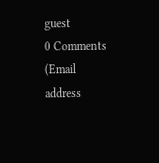guest
0 Comments (Email address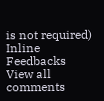is not required)
Inline Feedbacks
View all comments